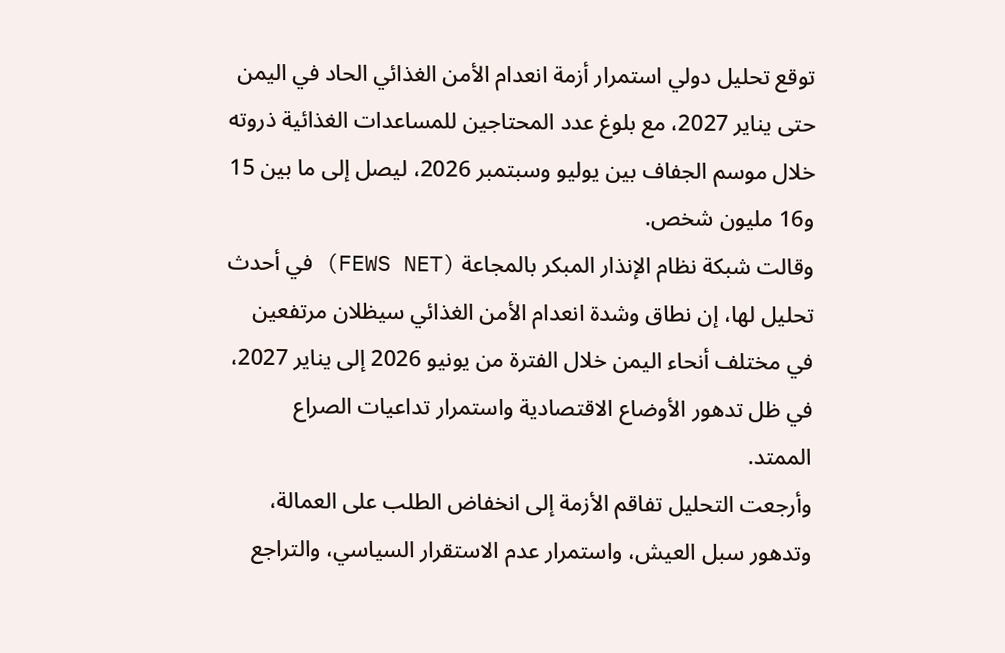توقع تحليل دولي استمرار أزمة انعدام الأمن الغذائي الحاد في اليمن حتى يناير 2027، مع بلوغ عدد المحتاجين للمساعدات الغذائية ذروته خلال موسم الجفاف بين يوليو وسبتمبر 2026، ليصل إلى ما بين 15 و16 مليون شخص.
وقالت شبكة نظام الإنذار المبكر بالمجاعة (FEWS NET) في أحدث تحليل لها، إن نطاق وشدة انعدام الأمن الغذائي سيظلان مرتفعين في مختلف أنحاء اليمن خلال الفترة من يونيو 2026 إلى يناير 2027، في ظل تدهور الأوضاع الاقتصادية واستمرار تداعيات الصراع الممتد.
وأرجعت التحليل تفاقم الأزمة إلى انخفاض الطلب على العمالة، وتدهور سبل العيش، واستمرار عدم الاستقرار السياسي، والتراجع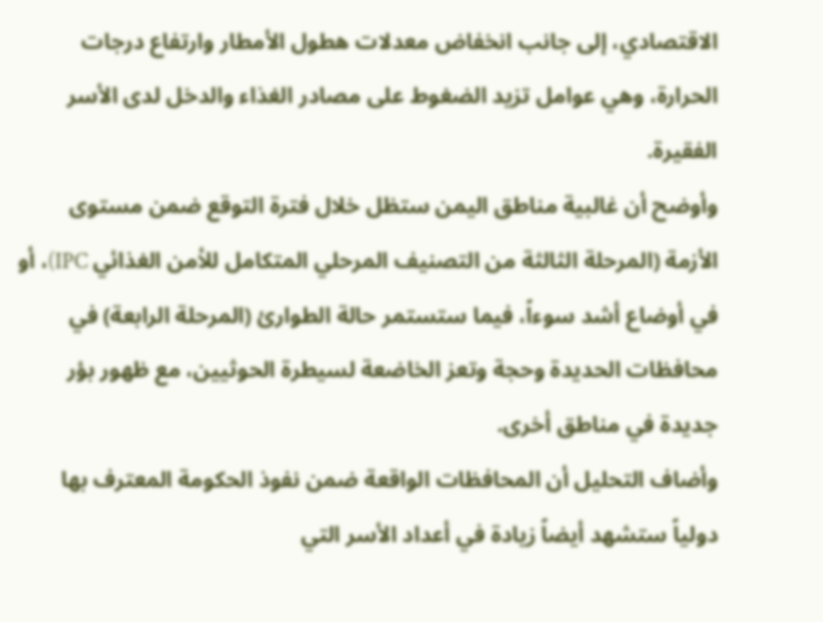الاقتصادي، إلى جانب انخفاض معدلات هطول الأمطار وارتفاع درجات الحرارة، وهي عوامل تزيد الضغوط على مصادر الغذاء والدخل لدى الأسر الفقيرة.
وأوضح أن غالبية مناطق اليمن ستظل خلال فترة التوقع ضمن مستوى الأزمة (المرحلة الثالثة من التصنيف المرحلي المتكامل للأمن الغذائي IPC)، أو في أوضاع أشد سوءاً، فيما ستستمر حالة الطوارئ (المرحلة الرابعة) في محافظات الحديدة وحجة وتعز الخاضعة لسيطرة الحوثيين، مع ظهور بؤر جديدة في مناطق أخرى.
وأضاف التحليل أن المحافظات الواقعة ضمن نفوذ الحكومة المعترف بها دولياً ستشهد أيضاً زيادة في أعداد الأسر التي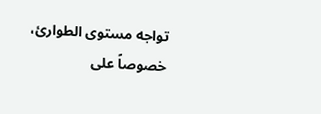تواجه مستوى الطوارئ، خصوصاً على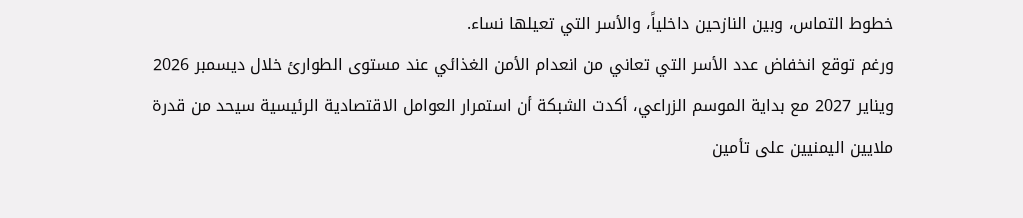خطوط التماس، وبين النازحين داخلياً، والأسر التي تعيلها نساء.
ورغم توقع انخفاض عدد الأسر التي تعاني من انعدام الأمن الغذائي عند مستوى الطوارئ خلال ديسمبر 2026 ويناير 2027 مع بداية الموسم الزراعي، أكدت الشبكة أن استمرار العوامل الاقتصادية الرئيسية سيحد من قدرة ملايين اليمنيين على تأمين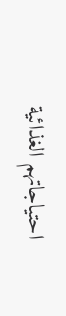احتياجاتهم الغذائية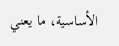الأساسية، ما يعني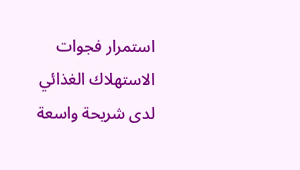استمرار فجوات الاستهلاك الغذائي لدى شريحة واسعة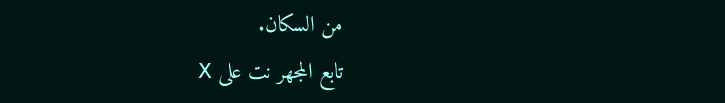من السكان.
تابع المجهر نت على X